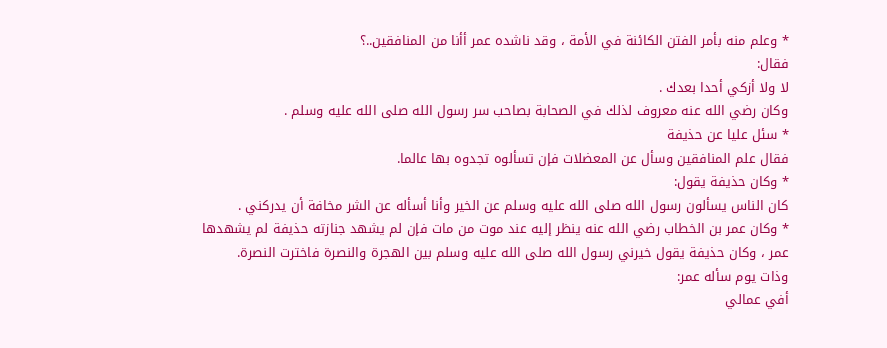* وعلم منه بأمر الفتن الكائنة في الأمة ، وقد ناشده عمر أأنا من المنافقين..؟
فقال:
لا ولا أزكي أحدا بعدك .
وكان رضي الله عنه معروف لذلك في الصحابة بصاحب سر رسول الله صلى الله عليه وسلم .
* سئل عليا عن حذيفة
فقال علم المنافقين وسأل عن المعضلات فإن تسألوه تجدوه بها عالما.
* وكان حذيفة يقول:
كان الناس يسألون رسول الله صلى الله عليه وسلم عن الخير وأنا أسأله عن الشر مخافة أن يدركني .
* وكان عمر بن الخطاب رضي الله عنه ينظر إليه عند موت من مات فإن لم يشهد جنازته حذيفة لم يشهدها عمر ، وكان حذيفة يقول خيرني رسول الله صلى الله عليه وسلم بين الهجرة والنصرة فاخترت النصرة.
وذات يوم سأله عمر:
أفي عمالي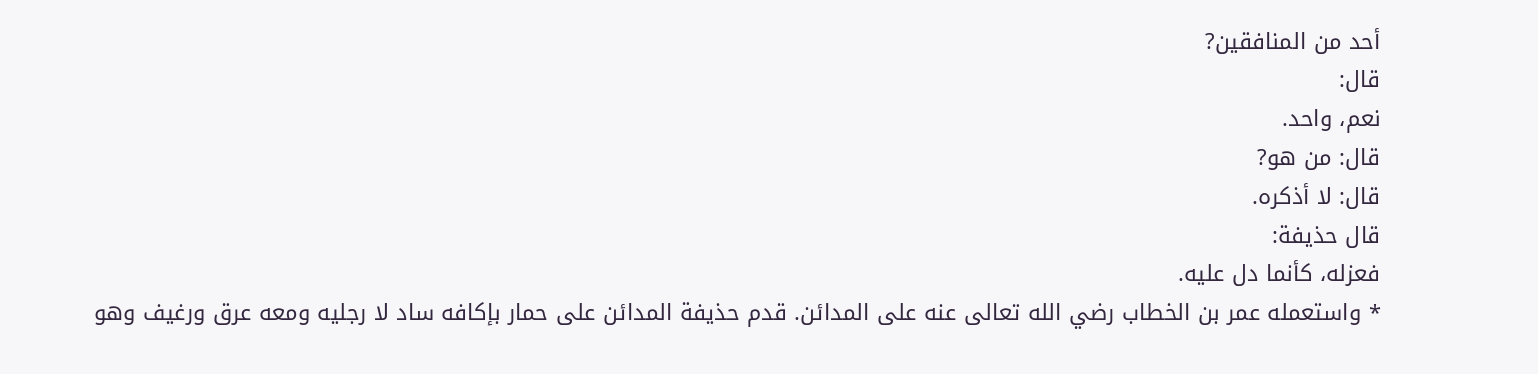أحد من المنافقين?
قال:
نعم، واحد.
قال: من هو?
قال: لا أذكره.
قال حذيفة:
فعزله، كأنما دل عليه.
* واستعمله عمر بن الخطاب رضي الله تعالى عنه على المدائن. قدم حذيفة المدائن على حمار بإكافه ساد لا رجليه ومعه عرق ورغيف وهو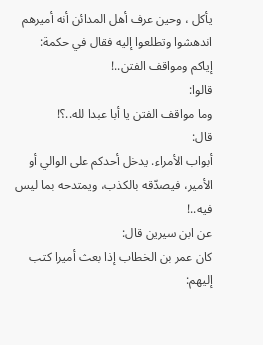يأكل ، وحين عرف أهل المدائن أنه أميرهم اندهشوا وتطلعوا إليه فقال في حكمة:
إياكم ومواقف الفتن..!
قالوا:
وما مواقف الفتن يا أبا عبدا لله..؟!
قال:
أبواب الأمراء. يدخل أحدكم على الوالي أو الأمير، فيصدّقه بالكذب، ويمتدحه بما ليس فيه..!
عن ابن سيرين قال:
كان عمر بن الخطاب إذا بعث أميرا كتب إليهم: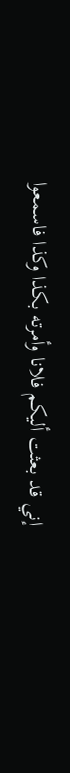إني قد بعثت أليكم فلانا وأمرته بكذا وكذا فاسمعوا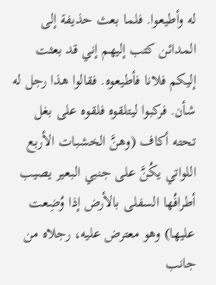له وأطيعوا. فلما بعث حذيفة إلى المدائن كتب إليهم إني قد بعثت إليكم فلانا فأطيعوه. فقالوا هذا رجل له شأن. فركبوا ليتلقوه فلقوه على بغل تحته أكاف (وهنَّ الخشبات الأربع اللواتي يكُنَّ على جنبي البعير يصيب أطرافُها السفلى بالأرض إذا وُضِعت عليها) وهو معترض عليه، رجلاه من جانب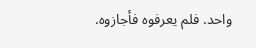واحد. فلم يعرفوه فأجازوه.